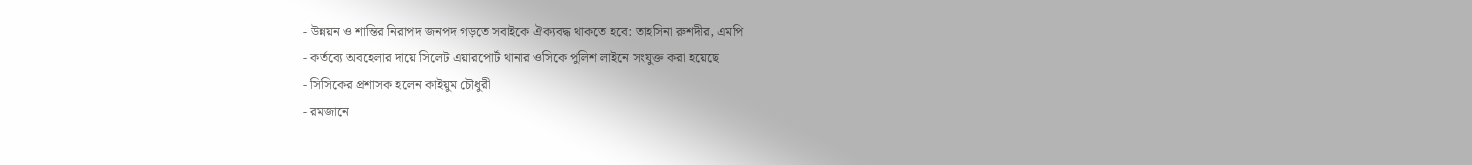- উন্নয়ন ও শান্তির নিরাপদ জনপদ গড়তে সবাইকে ঐক্যবদ্ধ থাকতে হবে: তাহসিনা রুশদীর, এমপি
- কর্তব্যে অবহেলার দায়ে সিলেট এয়ারপোর্ট থানার ওসিকে পুলিশ লাইনে সংযুক্ত করা হয়েছে
- সিসিকের প্রশাসক হলেন কাইয়ুম চৌধুরী
- রমজানে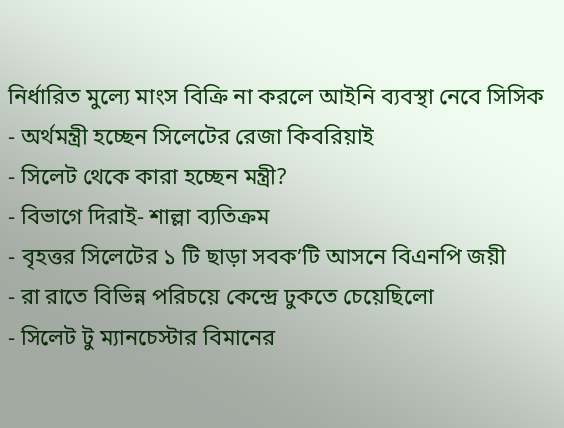নির্ধারিত মুল্যে মাংস বিক্রি না করলে আইনি ব্যবস্থা নেবে সিসিক
- অর্থমন্ত্রী হচ্ছেন সিলেটের রেজা কিবরিয়াই
- সিলেট থেকে কারা হচ্ছেন মন্ত্রী?
- বিভাগে দিরাই- শাল্লা ব্যতিক্রম
- বৃহত্তর সিলেটের ১ টি ছাড়া সবক’টি আসনে বিএনপি জয়ী
- রা রাতে বিভিন্ন পরিচয়ে কেন্দ্রে ঢুকতে চেয়েছিলো
- সিলেট টু ম্যানচেস্টার বিমানের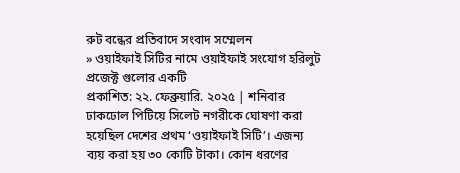রুট বন্ধের প্রতিবাদে সংবাদ সম্মেলন
» ওয়াইফাই সিটির নামে ওয়াইফাই সংযোগ হরিলুট প্রজেক্ট গুলোর একটি
প্রকাশিত: ২২. ফেব্রুয়ারি. ২০২৫ | শনিবার
ঢাকঢোল পিটিয়ে সিলেট নগরীকে ঘোষণা করা হয়েছিল দেশের প্রথম ‘ওয়াইফাই সিটি’। এজন্য ব্যয় করা হয় ৩০ কোটি টাকা। কোন ধরণের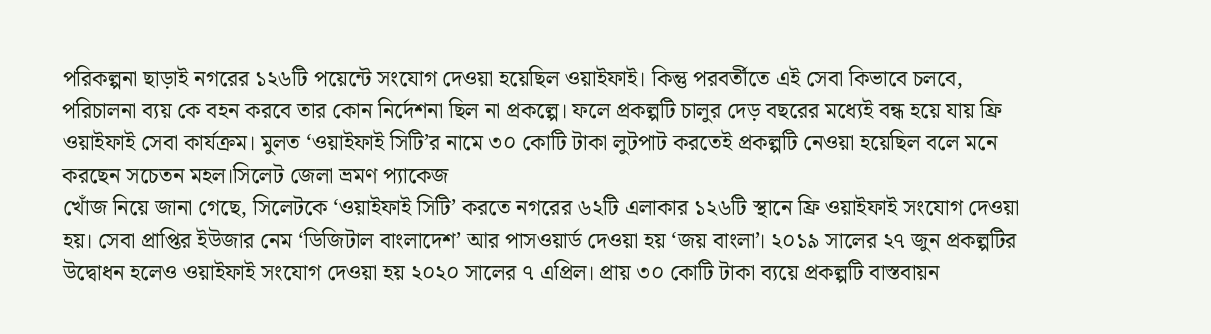পরিকল্পনা ছাড়াই নগরের ১২৬টি পয়েন্টে সংযোগ দেওয়া হয়েছিল ওয়াইফাই। কিন্তু পরবর্তীতে এই সেবা কিভাবে চলবে, পরিচালনা ব্যয় কে বহন করবে তার কোন নির্দেশনা ছিল না প্রকল্পে। ফলে প্রকল্পটি চালুর দেড় বছরের মধ্যেই বন্ধ হয়ে যায় ফ্রি ওয়াইফাই সেবা কার্যক্রম। মুলত ‘ওয়াইফাই সিটি’র নামে ৩০ কোটি টাকা লুটপাট করতেই প্রকল্পটি নেওয়া হয়েছিল বলে মনে করছেন সচেতন মহল।সিলেট জেলা ভ্রমণ প্যাকেজ
খোঁজ নিয়ে জানা গেছে, সিলেটকে ‘ওয়াইফাই সিটি’ করতে নগরের ৬২টি এলাকার ১২৬টি স্থানে ফ্রি ওয়াইফাই সংযোগ দেওয়া হয়। সেবা প্রাপ্তির ইউজার নেম ‘ডিজিটাল বাংলাদেশ’ আর পাসওয়ার্ড দেওয়া হয় ‘জয় বাংলা’। ২০১৯ সালের ২৭ জুন প্রকল্পটির উদ্বোধন হলেও ওয়াইফাই সংযোগ দেওয়া হয় ২০২০ সালের ৭ এপ্রিল। প্রায় ৩০ কোটি টাকা ব্যয়ে প্রকল্পটি বাস্তবায়ন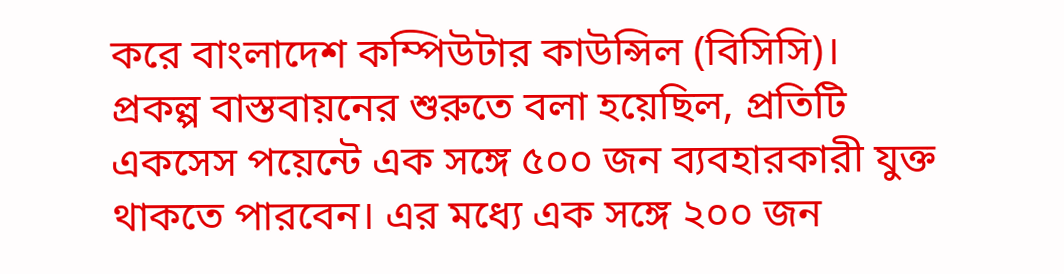করে বাংলাদেশ কম্পিউটার কাউন্সিল (বিসিসি)।
প্রকল্প বাস্তবায়নের শুরুতে বলা হয়েছিল, প্রতিটি একসেস পয়েন্টে এক সঙ্গে ৫০০ জন ব্যবহারকারী যুক্ত থাকতে পারবেন। এর মধ্যে এক সঙ্গে ২০০ জন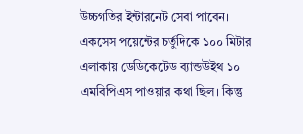উচ্চগতির ইন্টারনেট সেবা পাবেন। একসেস পয়েন্টের চর্তুদিকে ১০০ মিটার এলাকায় ডেডিকেটেড ব্যান্ডউইথ ১০ এমবিপিএস পাওয়ার কথা ছিল। কিন্তু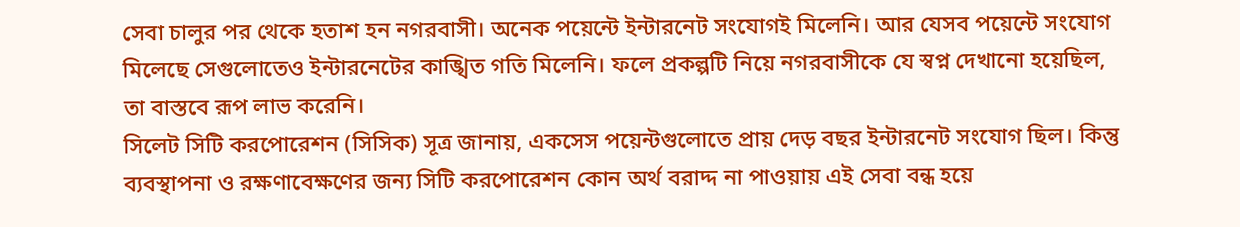সেবা চালুর পর থেকে হতাশ হন নগরবাসী। অনেক পয়েন্টে ইন্টারনেট সংযোগই মিলেনি। আর যেসব পয়েন্টে সংযোগ মিলেছে সেগুলোতেও ইন্টারনেটের কাঙ্খিত গতি মিলেনি। ফলে প্রকল্পটি নিয়ে নগরবাসীকে যে স্বপ্ন দেখানো হয়েছিল, তা বাস্তবে রূপ লাভ করেনি।
সিলেট সিটি করপোরেশন (সিসিক) সূত্র জানায়, একসেস পয়েন্টগুলোতে প্রায় দেড় বছর ইন্টারনেট সংযোগ ছিল। কিন্তু ব্যবস্থাপনা ও রক্ষণাবেক্ষণের জন্য সিটি করপোরেশন কোন অর্থ বরাদ্দ না পাওয়ায় এই সেবা বন্ধ হয়ে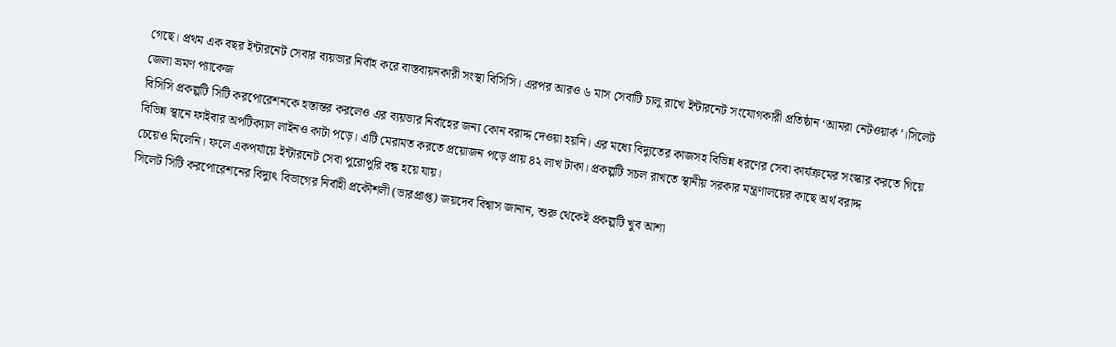গেছে। প্রথম এক বছর ইন্টারনেট সেবার ব্যয়ভার নির্বাহ করে বাস্তবায়নকারী সংস্থা বিসিসি। এরপর আরও ৬ মাস সেবাটি চালু রাখে ইন্টারনেট সংযোগকারী প্রতিষ্ঠান ‘আমরা নেটওয়ার্ক’।সিলেট জেলা ভ্রমণ প্যাকেজ
বিসিসি প্রকল্পটি সিটি করপোরেশনকে হস্তান্তর করলেও এর ব্যয়ভার নির্বাহের জন্য কোন বরাদ্দ দেওয়া হয়নি। এর মধ্যে বিদ্যুতের কাজসহ বিভিন্ন ধরণের সেবা কার্যক্রমের সংস্কার করতে গিয়ে বিভিন্ন স্থানে ফাইবার অপটিক্যাল লাইনও কাটা পড়ে। এটি মেরামত করতে প্রয়োজন পড়ে প্রায় ৪২ লাখ টাকা। প্রকল্পটি সচল রাখতে স্থানীয় সরকার মন্ত্রণালয়ের কাছে অর্থ বরাদ্দ
চেয়েও মিলেনি। ফলে একপর্যায়ে ইন্টারনেট সেবা পুরোপুরি বন্ধ হয়ে যায়।
সিলেট সিটি করপোরেশনের বিদ্যুৎ বিভাগের নির্বাহী প্রকৌশলী (ভারপ্রাপ্ত) জয়দেব বিশ্বাস জানান, শুরু থেকেই প্রকল্পটি খুব আশা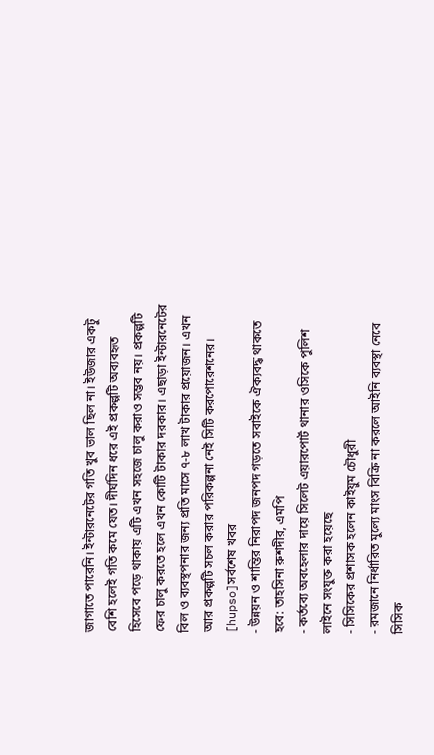জাগাতে পারেনি। ইন্টারনেটের গতি খুব ভাল ছিল না। ইউজার একটু বেশি হলেই গতি কমে যেত। দীর্ঘদিন ধরে এই প্রকল্পটি অব্যবহৃত হিসেবে পড়ে থাকায় এটি এখন সহজে চালু করাও সম্ভব নয়। প্রকল্পটি ফের চালু করতে হলে এখন কোটি টাকার দরকার। এছাড়া ইন্টারনেটের বিল ও ব্যবস্থপনার জন্য প্রতি মাসে ৭-৮ লাখ টাকার প্রয়োজন। এখন আর প্রকল্পটি সচল করার পরিকল্পনা নেই সিটি করপোরেশনের।
[hupso]সর্বশেষ খবর
- উন্নয়ন ও শান্তির নিরাপদ জনপদ গড়তে সবাইকে ঐক্যবদ্ধ থাকতে হবে: তাহসিনা রুশদীর, এমপি
- কর্তব্যে অবহেলার দায়ে সিলেট এয়ারপোর্ট থানার ওসিকে পুলিশ লাইনে সংযুক্ত করা হয়েছে
- সিসিকের প্রশাসক হলেন কাইয়ুম চৌধুরী
- রমজানে নির্ধারিত মুল্যে মাংস বিক্রি না করলে আইনি ব্যবস্থা নেবে সিসিক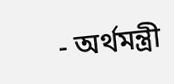- অর্থমন্ত্রী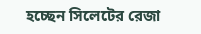হচ্ছেন সিলেটের রেজা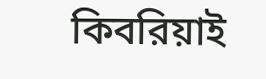কিবরিয়াই